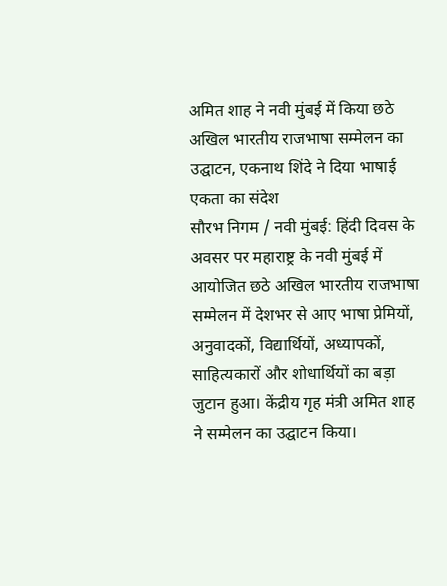अमित शाह ने नवी मुंबई में किया छठे अखिल भारतीय राजभाषा सम्मेलन का उद्घाटन, एकनाथ शिंदे ने दिया भाषाई एकता का संदेश
सौरभ निगम / नवी मुंबई: हिंदी दिवस के अवसर पर महाराष्ट्र के नवी मुंबई में आयोजित छठे अखिल भारतीय राजभाषा सम्मेलन में देशभर से आए भाषा प्रेमियों, अनुवादकों, विद्यार्थियों, अध्यापकों, साहित्यकारों और शोधार्थियों का बड़ा जुटान हुआ। केंद्रीय गृह मंत्री अमित शाह ने सम्मेलन का उद्घाटन किया।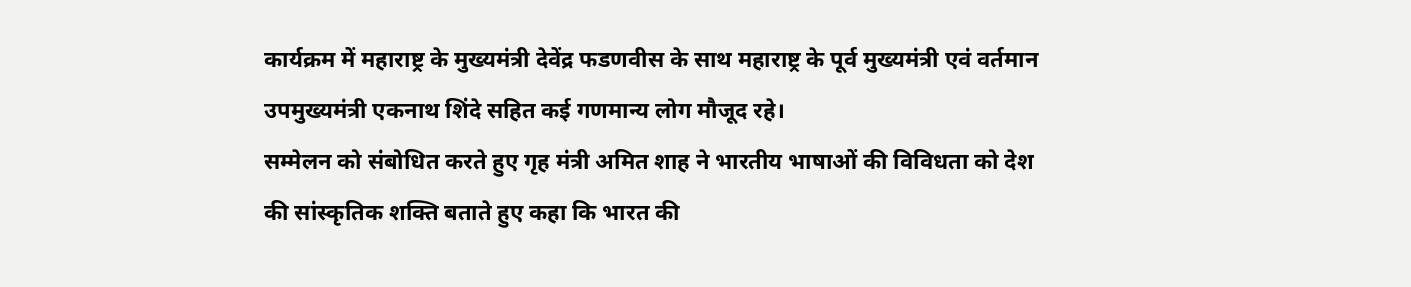कार्यक्रम में महाराष्ट्र के मुख्यमंत्री देवेंद्र फडणवीस के साथ महाराष्ट्र के पूर्व मुख्यमंत्री एवं वर्तमान उपमुख्यमंत्री एकनाथ शिंदे सहित कई गणमान्य लोग मौजूद रहे।
सम्मेलन को संबोधित करते हुए गृह मंत्री अमित शाह ने भारतीय भाषाओं की विविधता को देश की सांस्कृतिक शक्ति बताते हुए कहा कि भारत की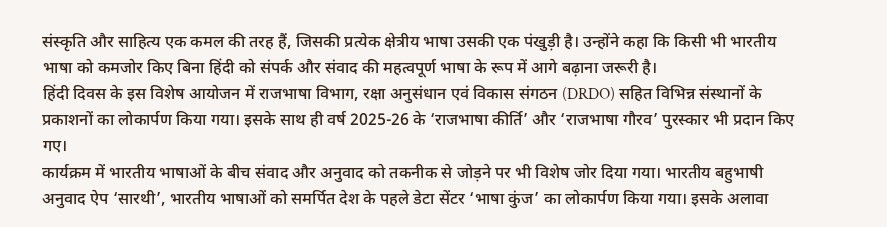संस्कृति और साहित्य एक कमल की तरह हैं, जिसकी प्रत्येक क्षेत्रीय भाषा उसकी एक पंखुड़ी है। उन्होंने कहा कि किसी भी भारतीय भाषा को कमजोर किए बिना हिंदी को संपर्क और संवाद की महत्वपूर्ण भाषा के रूप में आगे बढ़ाना जरूरी है।
हिंदी दिवस के इस विशेष आयोजन में राजभाषा विभाग, रक्षा अनुसंधान एवं विकास संगठन (DRDO) सहित विभिन्न संस्थानों के प्रकाशनों का लोकार्पण किया गया। इसके साथ ही वर्ष 2025-26 के ‘राजभाषा कीर्ति’ और ‘राजभाषा गौरव’ पुरस्कार भी प्रदान किए गए।
कार्यक्रम में भारतीय भाषाओं के बीच संवाद और अनुवाद को तकनीक से जोड़ने पर भी विशेष जोर दिया गया। भारतीय बहुभाषी अनुवाद ऐप ‘सारथी’, भारतीय भाषाओं को समर्पित देश के पहले डेटा सेंटर ‘भाषा कुंज’ का लोकार्पण किया गया। इसके अलावा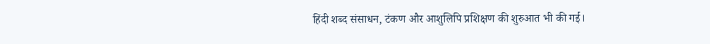हिंदी शब्द संसाधन, टंकण और आशुलिपि प्रशिक्षण की शुरुआत भी की गई।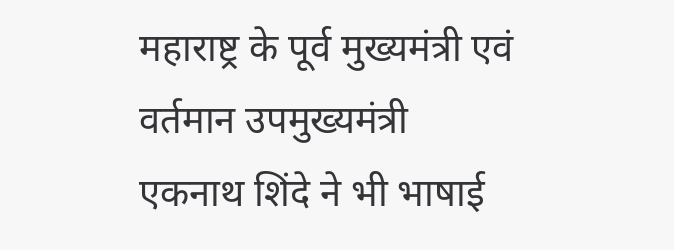महाराष्ट्र के पूर्व मुख्यमंत्री एवं वर्तमान उपमुख्यमंत्री एकनाथ शिंदे ने भी भाषाई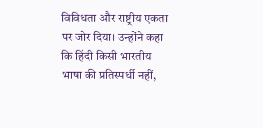विविधता और राष्ट्रीय एकता पर जोर दिया। उन्होंने कहा कि हिंदी किसी भारतीय भाषा की प्रतिस्पर्धी नहीं,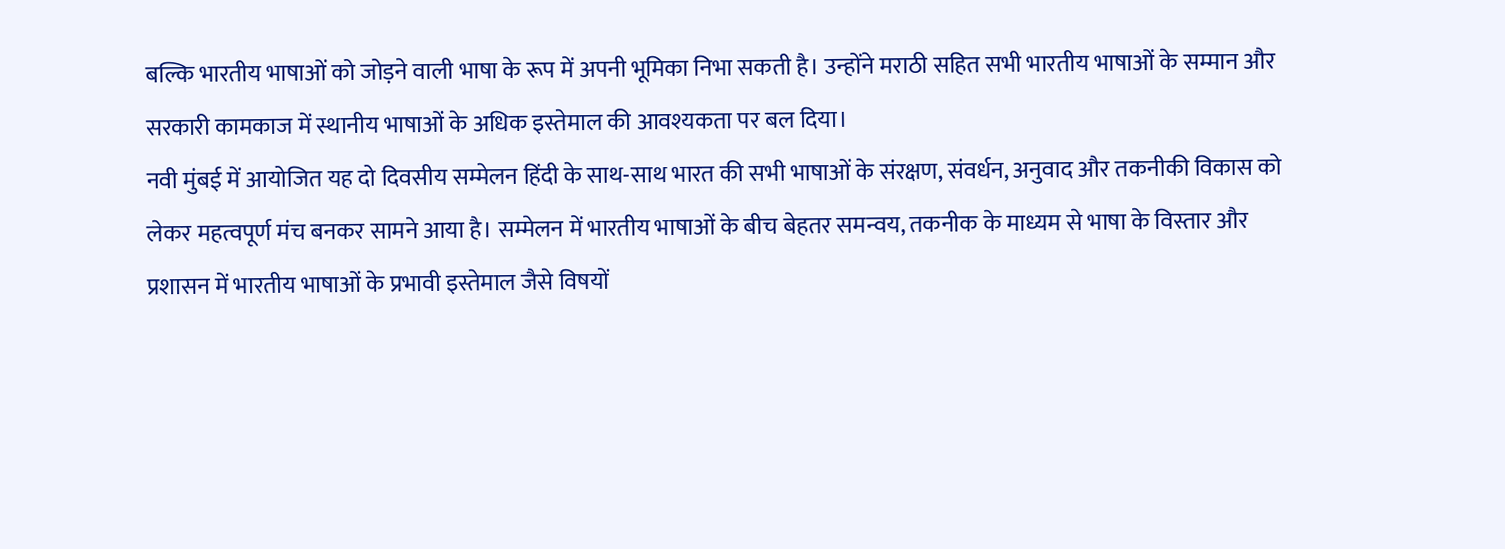बल्कि भारतीय भाषाओं को जोड़ने वाली भाषा के रूप में अपनी भूमिका निभा सकती है। उन्होंने मराठी सहित सभी भारतीय भाषाओं के सम्मान और सरकारी कामकाज में स्थानीय भाषाओं के अधिक इस्तेमाल की आवश्यकता पर बल दिया।
नवी मुंबई में आयोजित यह दो दिवसीय सम्मेलन हिंदी के साथ-साथ भारत की सभी भाषाओं के संरक्षण, संवर्धन, अनुवाद और तकनीकी विकास को लेकर महत्वपूर्ण मंच बनकर सामने आया है। सम्मेलन में भारतीय भाषाओं के बीच बेहतर समन्वय, तकनीक के माध्यम से भाषा के विस्तार और प्रशासन में भारतीय भाषाओं के प्रभावी इस्तेमाल जैसे विषयों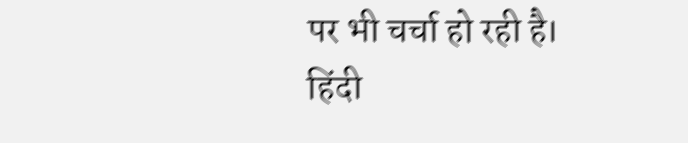पर भी चर्चा हो रही है।
हिंदी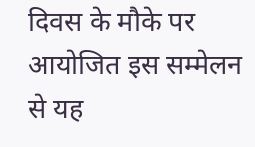दिवस के मौके पर आयोजित इस सम्मेलन से यह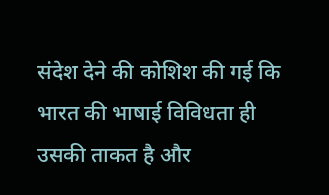संदेश देने की कोशिश की गई कि भारत की भाषाई विविधता ही उसकी ताकत है और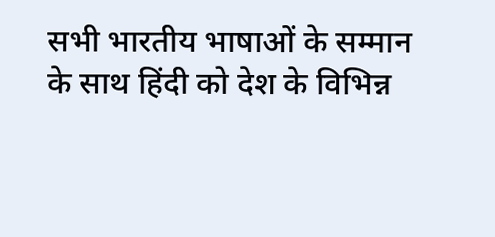सभी भारतीय भाषाओं के सम्मान के साथ हिंदी को देश के विभिन्न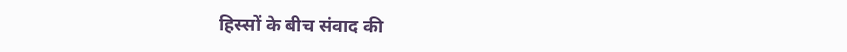हिस्सों के बीच संवाद की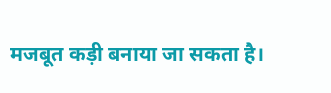मजबूत कड़ी बनाया जा सकता है।